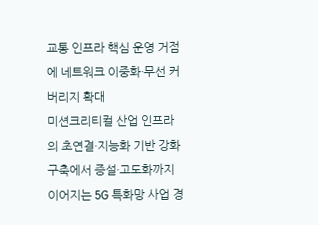교통 인프라 핵심 운영 거점에 네트워크 이중화·무선 커버리지 확대
미션크리티컬 산업 인프라의 초연결·지능화 기반 강화
구축에서 증설·고도화까지 이어지는 5G 특화망 사업 경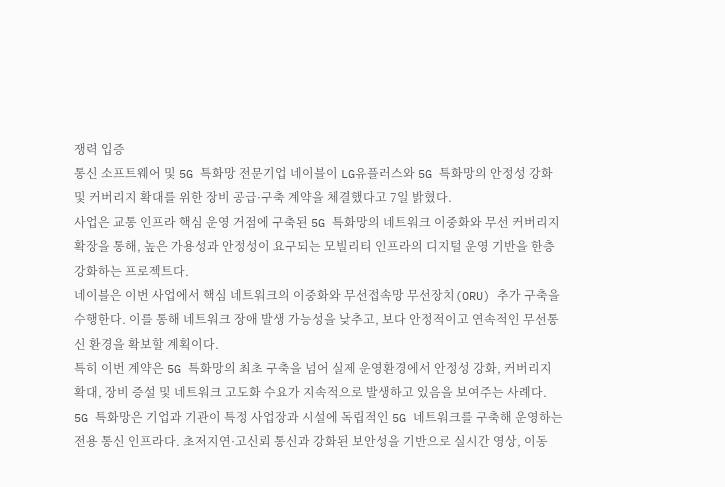쟁력 입증
통신 소프트웨어 및 5G 특화망 전문기업 네이블이 LG유플러스와 5G 특화망의 안정성 강화 및 커버리지 확대를 위한 장비 공급·구축 계약을 체결했다고 7일 밝혔다.
사업은 교통 인프라 핵심 운영 거점에 구축된 5G 특화망의 네트워크 이중화와 무선 커버리지 확장을 통해, 높은 가용성과 안정성이 요구되는 모빌리티 인프라의 디지털 운영 기반을 한층 강화하는 프로젝트다.
네이블은 이번 사업에서 핵심 네트워크의 이중화와 무선접속망 무선장치(ORU) 추가 구축을 수행한다. 이를 통해 네트워크 장애 발생 가능성을 낮추고, 보다 안정적이고 연속적인 무선통신 환경을 확보할 계획이다.
특히 이번 계약은 5G 특화망의 최초 구축을 넘어 실제 운영환경에서 안정성 강화, 커버리지 확대, 장비 증설 및 네트워크 고도화 수요가 지속적으로 발생하고 있음을 보여주는 사례다.
5G 특화망은 기업과 기관이 특정 사업장과 시설에 독립적인 5G 네트워크를 구축해 운영하는 전용 통신 인프라다. 초저지연·고신뢰 통신과 강화된 보안성을 기반으로 실시간 영상, 이동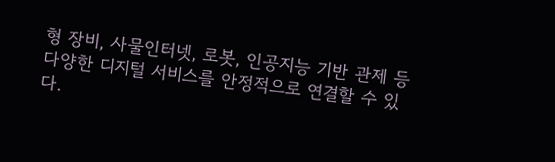형 장비, 사물인터넷, 로봇, 인공지능 기반 관제 등 다양한 디지털 서비스를 안정적으로 연결할 수 있다.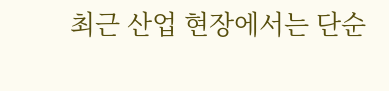최근 산업 현장에서는 단순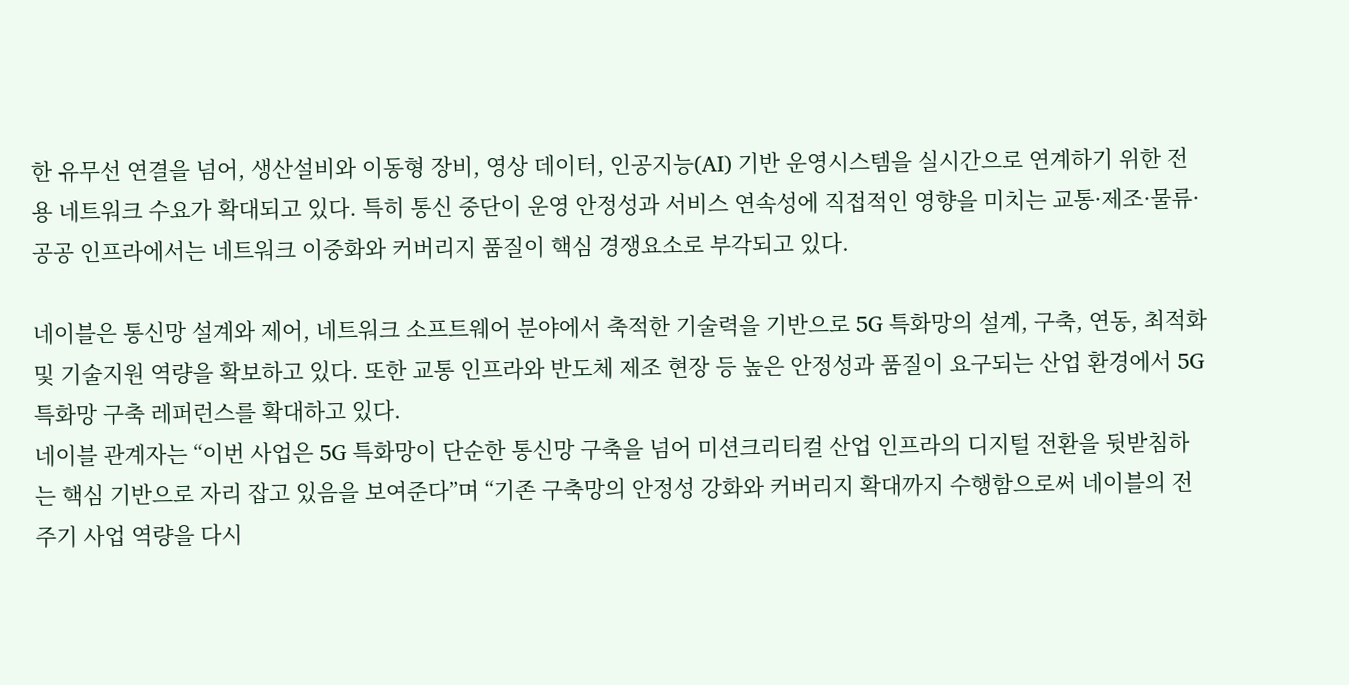한 유무선 연결을 넘어, 생산설비와 이동형 장비, 영상 데이터, 인공지능(AI) 기반 운영시스템을 실시간으로 연계하기 위한 전용 네트워크 수요가 확대되고 있다. 특히 통신 중단이 운영 안정성과 서비스 연속성에 직접적인 영향을 미치는 교통·제조·물류·공공 인프라에서는 네트워크 이중화와 커버리지 품질이 핵심 경쟁요소로 부각되고 있다.

네이블은 통신망 설계와 제어, 네트워크 소프트웨어 분야에서 축적한 기술력을 기반으로 5G 특화망의 설계, 구축, 연동, 최적화 및 기술지원 역량을 확보하고 있다. 또한 교통 인프라와 반도체 제조 현장 등 높은 안정성과 품질이 요구되는 산업 환경에서 5G 특화망 구축 레퍼런스를 확대하고 있다.
네이블 관계자는 “이번 사업은 5G 특화망이 단순한 통신망 구축을 넘어 미션크리티컬 산업 인프라의 디지털 전환을 뒷받침하는 핵심 기반으로 자리 잡고 있음을 보여준다”며 “기존 구축망의 안정성 강화와 커버리지 확대까지 수행함으로써 네이블의 전주기 사업 역량을 다시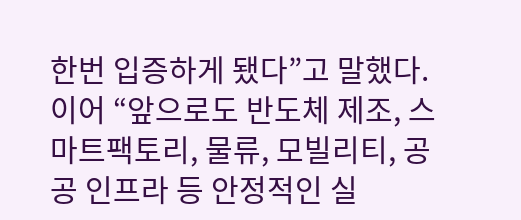한번 입증하게 됐다”고 말했다.
이어 “앞으로도 반도체 제조, 스마트팩토리, 물류, 모빌리티, 공공 인프라 등 안정적인 실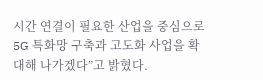시간 연결이 필요한 산업을 중심으로 5G 특화망 구축과 고도화 사업을 확대해 나가겠다”고 밝혔다.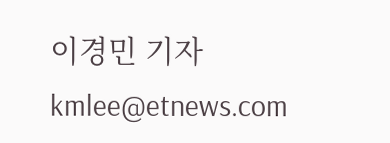이경민 기자 kmlee@etnews.com